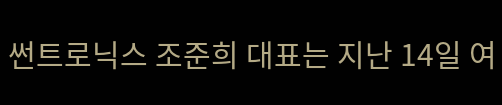썬트로닉스 조준희 대표는 지난 14일 여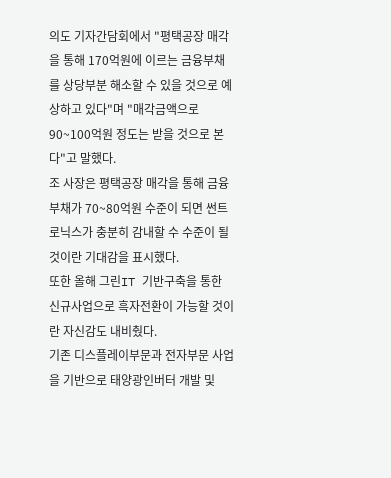의도 기자간담회에서 "평택공장 매각을 통해 170억원에 이르는 금융부채를 상당부분 해소할 수 있을 것으로 예상하고 있다"며 "매각금액으로 90~100억원 정도는 받을 것으로 본다"고 말했다.
조 사장은 평택공장 매각을 통해 금융부채가 70~80억원 수준이 되면 썬트로닉스가 충분히 감내할 수 수준이 될 것이란 기대감을 표시했다.
또한 올해 그린IT 기반구축을 통한 신규사업으로 흑자전환이 가능할 것이란 자신감도 내비췄다.
기존 디스플레이부문과 전자부문 사업을 기반으로 태양광인버터 개발 및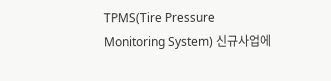TPMS(Tire Pressure Monitoring System) 신규사업에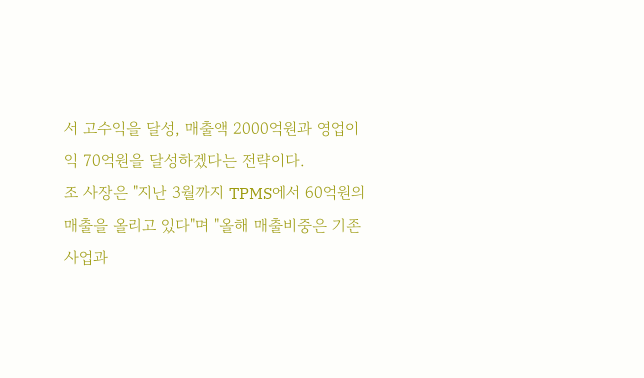서 고수익을 달성, 매출액 2000억원과 영업이익 70억원을 달성하겠다는 전략이다.
조 사장은 "지난 3월까지 TPMS에서 60억원의 매출을 올리고 있다"며 "올해 매출비중은 기존 사업과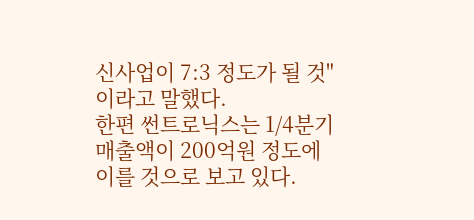신사업이 7:3 정도가 될 것"이라고 말했다.
한편 썬트로닉스는 1/4분기 매출액이 200억원 정도에 이를 것으로 보고 있다.